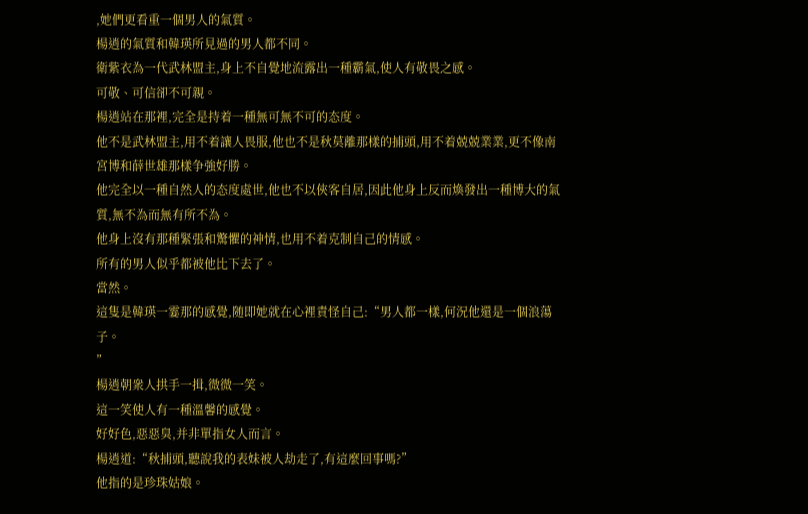,她們更看重一個男人的氣質。
楊逍的氣質和韓瑛所見過的男人都不同。
衛紫衣為一代武林盟主,身上不自覺地流露出一種霸氣,使人有敬畏之感。
可敬、可信卻不可親。
楊逍站在那裡,完全是持着一種無可無不可的态度。
他不是武林盟主,用不着讓人畏服,他也不是秋莫離那樣的捕頭,用不着兢兢業業,更不像南宮博和薛世雄那樣争強好勝。
他完全以一種自然人的态度處世,他也不以俠客自居,因此他身上反而煥發出一種博大的氣質,無不為而無有所不為。
他身上沒有那種緊張和驚懼的神情,也用不着克制自己的情感。
所有的男人似乎都被他比下去了。
當然。
這隻是韓瑛一霎那的感覺,随即她就在心裡責怪自己:“男人都一樣,何況他還是一個浪蕩子。
”
楊逍朝衆人拱手一揖,微微一笑。
這一笑使人有一種溫馨的感覺。
好好色,惡惡臭,并非單指女人而言。
楊逍道:“秋捕頭,聽說我的表妹被人劫走了,有這麼回事嗎?”
他指的是珍珠姑娘。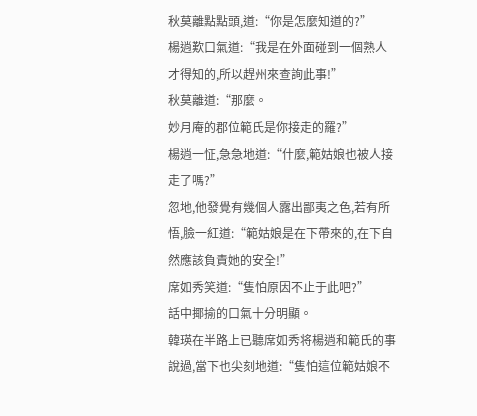秋莫離點點頭,道:“你是怎麼知道的?”
楊逍歎口氣道:“我是在外面碰到一個熟人才得知的,所以趕州來查詢此事!”
秋莫離道:“那麼。
妙月庵的郡位範氏是你接走的羅?”
楊逍一怔,急急地道:“什麼,範姑娘也被人接走了嗎?”
忽地,他發覺有幾個人露出鄙夷之色,若有所悟,臉一紅道:“範姑娘是在下帶來的,在下自然應該負責她的安全!”
席如秀笑道:“隻怕原因不止于此吧?”
話中揶揄的口氣十分明顯。
韓瑛在半路上已聽席如秀将楊逍和範氏的事說過,當下也尖刻地道:“隻怕這位範姑娘不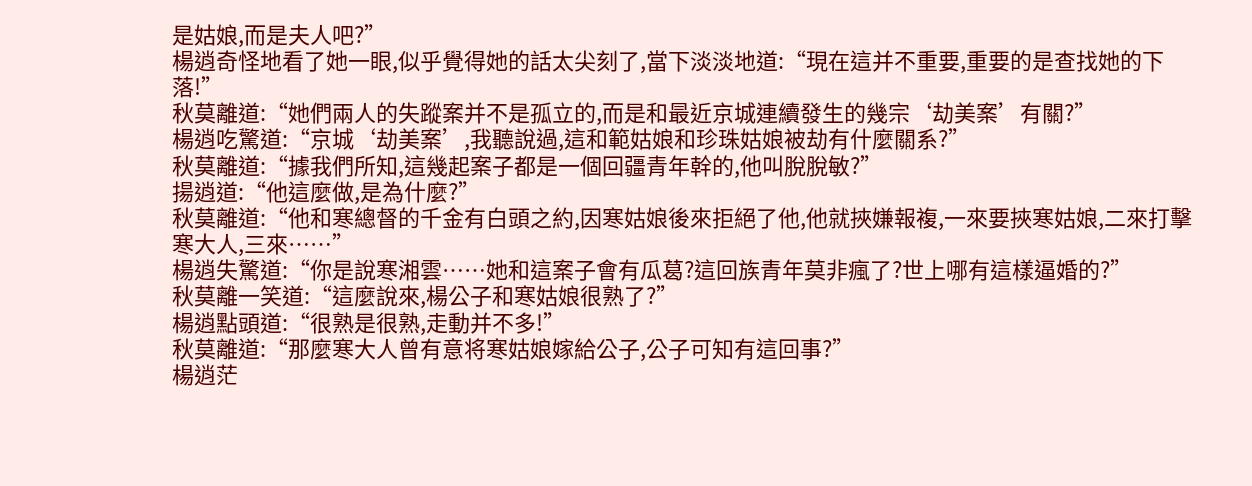是姑娘,而是夫人吧?”
楊逍奇怪地看了她一眼,似乎覺得她的話太尖刻了,當下淡淡地道:“現在這并不重要,重要的是查找她的下落!”
秋莫離道:“她們兩人的失蹤案并不是孤立的,而是和最近京城連續發生的幾宗‘劫美案’有關?”
楊逍吃驚道:“京城‘劫美案’,我聽說過,這和範姑娘和珍珠姑娘被劫有什麼關系?”
秋莫離道:“據我們所知,這幾起案子都是一個回疆青年幹的,他叫脫脫敏?”
揚逍道:“他這麼做,是為什麼?”
秋莫離道:“他和寒總督的千金有白頭之約,因寒姑娘後來拒絕了他,他就挾嫌報複,一來要挾寒姑娘,二來打擊寒大人,三來……”
楊逍失驚道:“你是說寒湘雲……她和這案子會有瓜葛?這回族青年莫非瘋了?世上哪有這樣逼婚的?”
秋莫離一笑道:“這麼說來,楊公子和寒姑娘很熟了?”
楊逍點頭道:“很熟是很熟,走動并不多!”
秋莫離道:“那麼寒大人曾有意将寒姑娘嫁給公子,公子可知有這回事?”
楊逍茫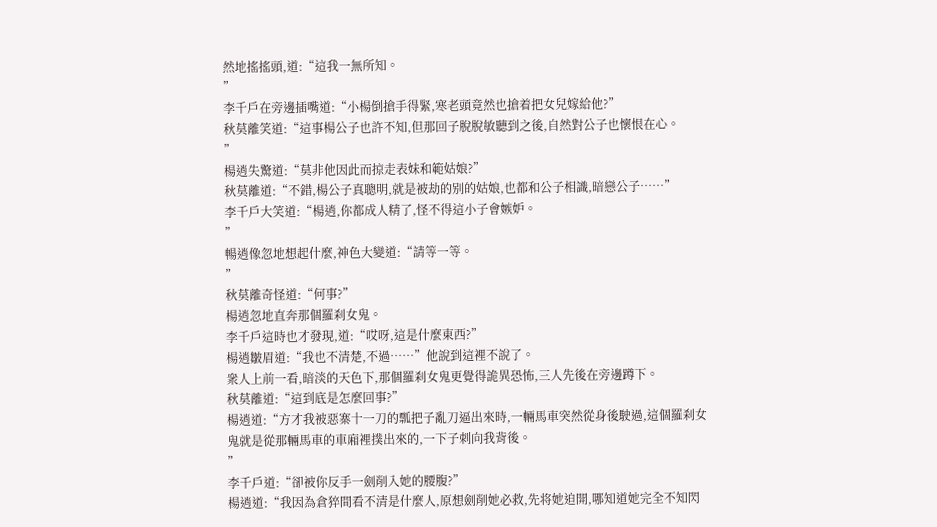然地搖搖頭,道:“這我一無所知。
”
李千戶在旁邊插嘴道:“小楊倒搶手得緊,寒老頭竟然也搶着把女兒嫁給他?”
秋莫離笑道:“這事楊公子也許不知,但那回子脫脫敏聽到之後,自然對公子也懷恨在心。
”
楊逍失驚道:“莫非他因此而掠走表妹和範姑娘?”
秋莫離道:“不錯,楊公子真聰明,就是被劫的别的姑娘,也都和公子相識,暗戀公子……”
李千戶大笑道:“楊逍,你都成人精了,怪不得這小子會嫉妒。
”
暢逍像忽地想起什麼,神色大變道:“請等一等。
”
秋莫離奇怪道:“何事?”
楊逍忽地直奔那個羅刹女鬼。
李千戶這時也才發現,道:“哎呀,這是什麼東西?”
楊逍皺眉道:“我也不清楚,不過……”他說到這裡不說了。
衆人上前一看,暗淡的天色下,那個羅刹女鬼更覺得詭異恐怖,三人先後在旁邊蹲下。
秋莫離道:“這到底是怎麼回事?”
楊逍道:“方才我被惡寨十一刀的瓢把子亂刀逼出來時,一輛馬車突然從身後駛過,這個羅刹女鬼就是從那輛馬車的車廂裡撲出來的,一下子刺向我背後。
”
李千戶道:“卻被你反手一劍削入她的腰腹?”
楊逍道:“我因為倉猝間看不清是什麼人,原想劍削她必救,先将她迫開,哪知道她完全不知閃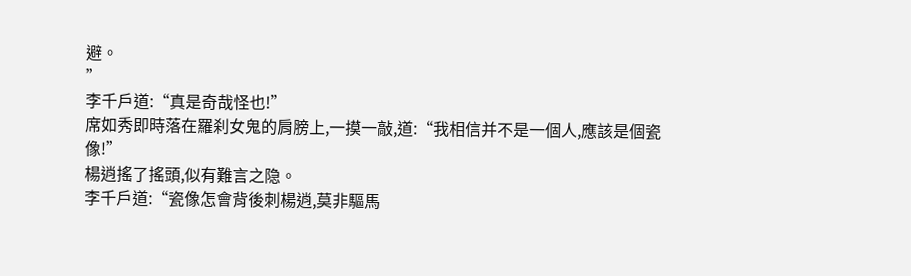避。
”
李千戶道:“真是奇哉怪也!”
席如秀即時落在羅刹女鬼的肩膀上,一摸一敲,道:“我相信并不是一個人,應該是個瓷像!”
楊逍搖了搖頭,似有難言之隐。
李千戶道:“瓷像怎會背後刺楊逍,莫非驅馬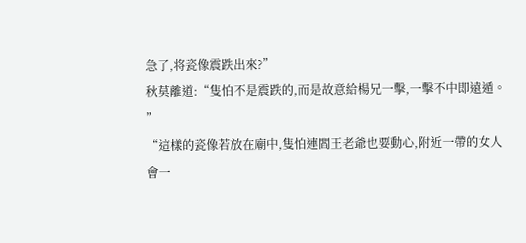急了,将瓷像震跌出來?”
秋莫離道:“隻怕不是震跌的,而是故意給楊兄一擊,一擊不中即遠遁。
”
“這樣的瓷像若放在廟中,隻怕連閻王老爺也要動心,附近一帶的女人會一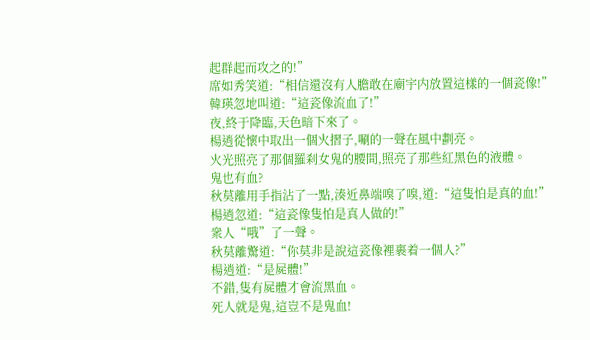起群起而攻之的!”
席如秀笑道:“相信還沒有人膽敢在廟宇内放置這樣的一個瓷像!”
韓瑛忽地叫道:“這瓷像流血了!”
夜,終于降臨,天色暗下來了。
楊逍從懷中取出一個火摺子,唰的一聲在風中劃亮。
火光照亮了那個羅刹女鬼的腰間,照亮了那些紅黑色的液體。
鬼也有血?
秋莫離用手指沾了一點,湊近鼻端嗅了嗅,道:“這隻怕是真的血!”
楊逍忽道:“這瓷像隻怕是真人做的!”
衆人“哦”了一聲。
秋莫離驚道:“你莫非是說這瓷像裡裹着一個人?”
楊逍道:“是屍體!”
不錯,隻有屍體才會流黑血。
死人就是鬼,這豈不是鬼血!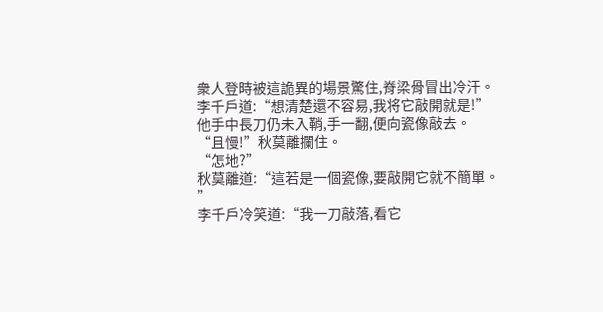衆人登時被這詭異的場景驚住,脊梁骨冒出冷汗。
李千戶道:“想清楚還不容易,我将它敲開就是!”
他手中長刀仍未入鞘,手一翻,便向瓷像敲去。
“且慢!”秋莫離攔住。
“怎地?”
秋莫離道:“這若是一個瓷像,要敲開它就不簡單。
”
李千戶冷笑道:“我一刀敲落,看它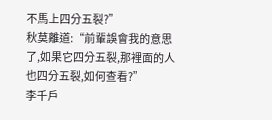不馬上四分五裂?”
秋莫離道:“前輩誤會我的意思了,如果它四分五裂,那裡面的人也四分五裂,如何查看?”
李千戶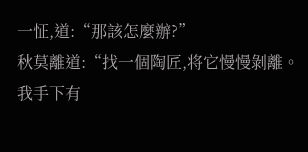一怔,道:“那該怎麼辦?”
秋莫離道:“找一個陶匠,将它慢慢剝離。
我手下有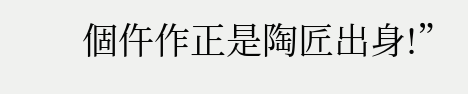個仵作正是陶匠出身!”